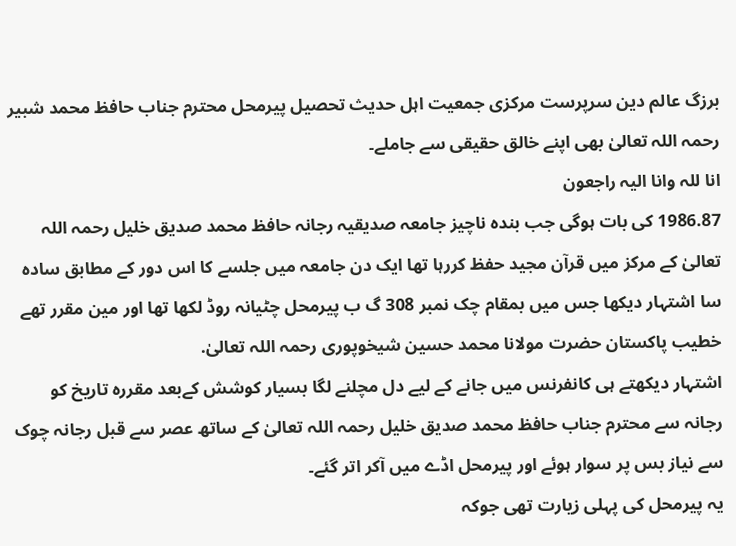برزگ عالم دین سرپرست مرکزی جمعیت اہل حدیث تحصیل پیرمحل محترم جناب حافظ محمد شبیر رحمہ اللہ تعالیٰ بھی اپنے خالق حقیقی سے جاملے۔
انا للہ وانا الیہ راجعون
1986.87 کی بات ہوگی جب بندہ ناچیز جامعہ صدیقیہ رجانہ حافظ محمد صدیق خلیل رحمہ اللہ تعالیٰ کے مرکز میں قرآن مجید حفظ کررہا تھا ایک دن جامعہ میں جلسے کا اس دور کے مطابق سادہ سا اشتہار دیکھا جس میں بمقام چک نمبر 308 گ ب پیرمحل چٹیانہ روڈ لکھا تھا اور مین مقرر تھے خطیب پاکستان حضرت مولانا محمد حسین شیخوپوری رحمہ اللہ تعالیٰ.
اشتہار دیکھتے ہی کانفرنس میں جانے کے لیے دل مچلنے لگا بسیار کوشش کےبعد مقررہ تاریخ کو رجانہ سے محترم جناب حافظ محمد صدیق خلیل رحمہ اللہ تعالیٰ کے ساتھ عصر سے قبل رجانہ چوک سے نیاز بس پر سوار ہوئے اور پیرمحل اڈے میں آکر اتر گئے۔
یہ پیرمحل کی پہلی زیارت تھی جوکہ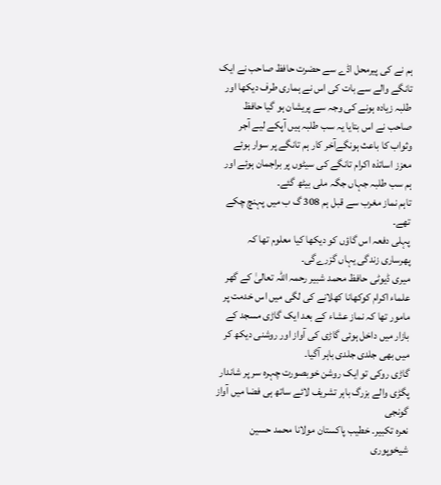ہم نے کی پیرمحل اڈے سے حضرت حافظ صاحب نے ایک تانگے والے سے بات کی اس نے ہماری طرف دیکھا اور طلبہ زیادہ ہونے کی وجہ سے پریشان ہو گیا حافظ صاحب نے اس بتایا یہ سب طلبہ ہیں آپکے لیے آجر وثواب کا باعث ہونگےآخر کار ہم تانگے پر سوار ہوئے معزز اساتذہ اکرام تانگے کی سیٹوں پر براجمان ہوئے اور ہم سب طلبہ جہاں جگہ ملی بیٹھ گئے۔
تاہم نماز مغرب سے قبل ہم 308 گ ب میں پہنچ چکے تھے۔
پہلی دفعہ اس گاؤں کو دیکھا کیا معلوم تھا کہ پھرساری زندگی یہاں گزرےگی۔
میری ڈیوٹی حافظ محمد شبیر رحمہ اللہ تعالیٰ کے گھر علماء اکرام کوکھانا کھلانے کی لگی میں اس خدمت پر مامور تھا کہ نماز عشاء کے بعد ایک گاڑی مسجد کے بازار میں داخل ہوئی گاڑی کی آواز اور روشنی دیکھ کر میں بھی جلدی جلدی باہر آگیا۔
گاڑی روکی تو ایک روشن خوبصورت چہرہ سر پر شاندار پگڑی والے بزرگ باہر تشریف لائے ساتھ ہی فضا میں آواز گونجی
نعرہ تکبیر۔ خطیب پاکستان مولانا محمد حسین شیخوپوری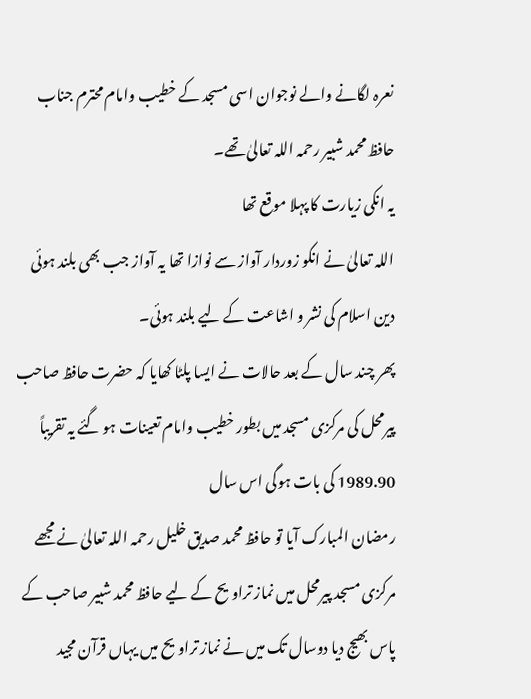نعرہ لگانے والے نوجوان اسی مسجد کے خطیب وامام محترم جناب حافظ محمد شبیر رحمہ اللہ تعالیٰ تھے۔
یہ انکی زیارت کا پہلا موقع تھا
اللہ تعالیٰ نے انکو زوردار آواز سے نوازا تھا یہ آواز جب بھی بلند ہوئی دین اسلام کی نشر و اشاعت کے لیے بلند ہوئی۔
پھر چند سال کے بعد حالات نے ایسا پلٹا کھایا کہ حضرت حافظ صاحب پیرمحل کی مرکزی مسجد میں بطور خطیب وامام تعینات ہو گئے یہ تقریباً 1989.90 کی بات ہوگی اس سال
رمضان المبارک آیا تو حافظ محمد صدیق خلیل رحمہ اللہ تعالیٰ نے مجھے مرکزی مسجد پیرمحل میں نماز تراویح کے لیے حافظ محمد شبیر صاحب کے پاس بھیج دیا دوسال تک میں نے نماز تراویح میں یہاں قرآن مجید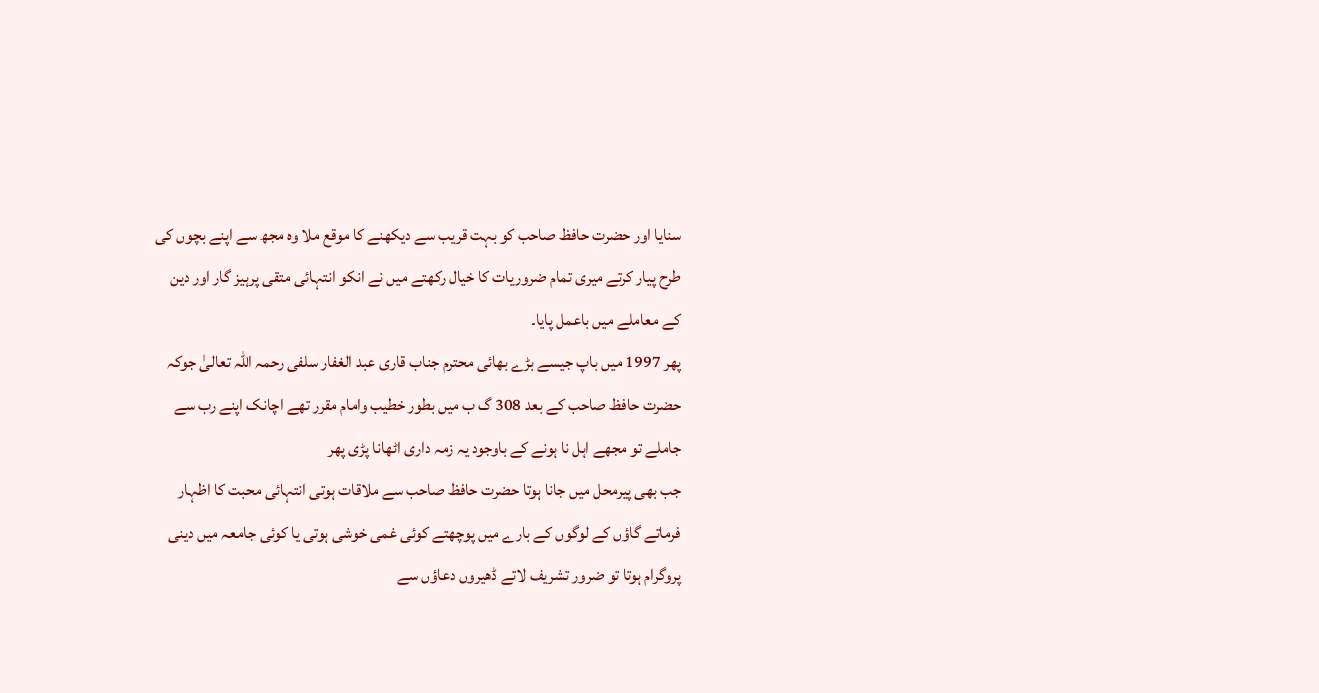سنایا اور حضرت حافظ صاحب کو بہت قریب سے دیکھنے کا موقع ملا وہ مجھ سے اپنے بچوں کی طرح پیار کرتے میری تمام ضروریات کا خیال رکھتے میں نے انکو انتہائی متقی پرہیز گار اور دین کے معاملے میں باعمل پایا۔
پھر 1997 میں باپ جیسے بڑے بھائی محترم جناب قاری عبد الغفار سلفی رحمہ اللہ تعالیٰ جوکہ حضرت حافظ صاحب کے بعد 308 گ ب میں بطور خطیب وامام مقرر تھے اچانک اپنے رب سے جاملے تو مجھے اہل نا ہونے کے باوجود یہ زمہ داری اٹھانا پڑی پھر
جب بھی پیرمحل میں جانا ہوتا حضرت حافظ صاحب سے ملاقات ہوتی انتہائی محبت کا اظہار فرماتے گاؤں کے لوگوں کے بارے میں پوچھتے کوئی غمی خوشی ہوتی یا کوئی جامعہ میں دینی پروگرام ہوتا تو ضرور تشریف لاتے ڈھیروں دعاؤں سے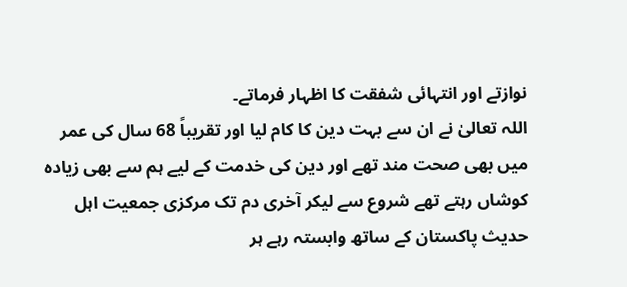نوازتے اور انتہائی شفقت کا اظہار فرماتے۔
اللہ تعالیٰ نے ان سے بہت دین کا کام لیا اور تقریباً 68 سال کی عمر میں بھی صحت مند تھے اور دین کی خدمت کے لیے ہم سے بھی زیادہ کوشاں رہتے تھے شروع سے لیکر آخری دم تک مرکزی جمعیت اہل حدیث پاکستان کے ساتھ وابستہ رہے ہر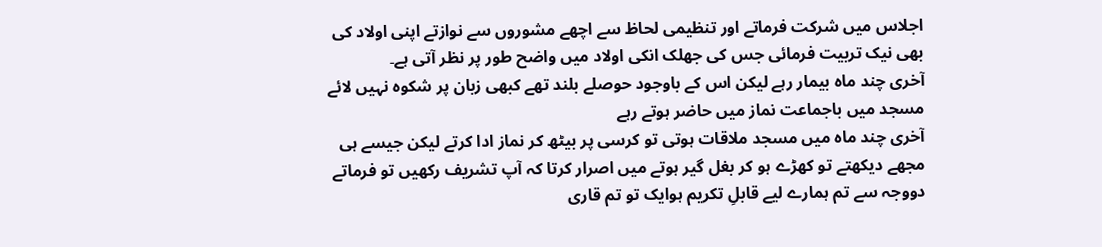اجلاس میں شرکت فرماتے اور تنظیمی لحاظ سے اچھے مشوروں سے نوازتے اپنی اولاد کی بھی نیک تربیت فرمائی جس کی جھلک انکی اولاد میں واضح طور پر نظر آتی ہے۔
آخری چند ماہ بیمار رہے لیکن اس کے باوجود حوصلے بلند تھے کبھی زبان پر شکوہ نہیں لائے مسجد میں باجماعت نماز میں حاضر ہوتے رہے
آخری چند ماہ میں مسجد ملاقات ہوتی تو کرسی پر بیٹھ کر نماز ادا کرتے لیکن جیسے ہی مجھے دیکھتے تو کھڑے ہو کر بغل گیر ہوتے میں اصرار کرتا کہ آپ تشریف رکھیں تو فرماتے دووجہ سے تم ہمارے لیے قابلِ تکریم ہوایک تو تم قاری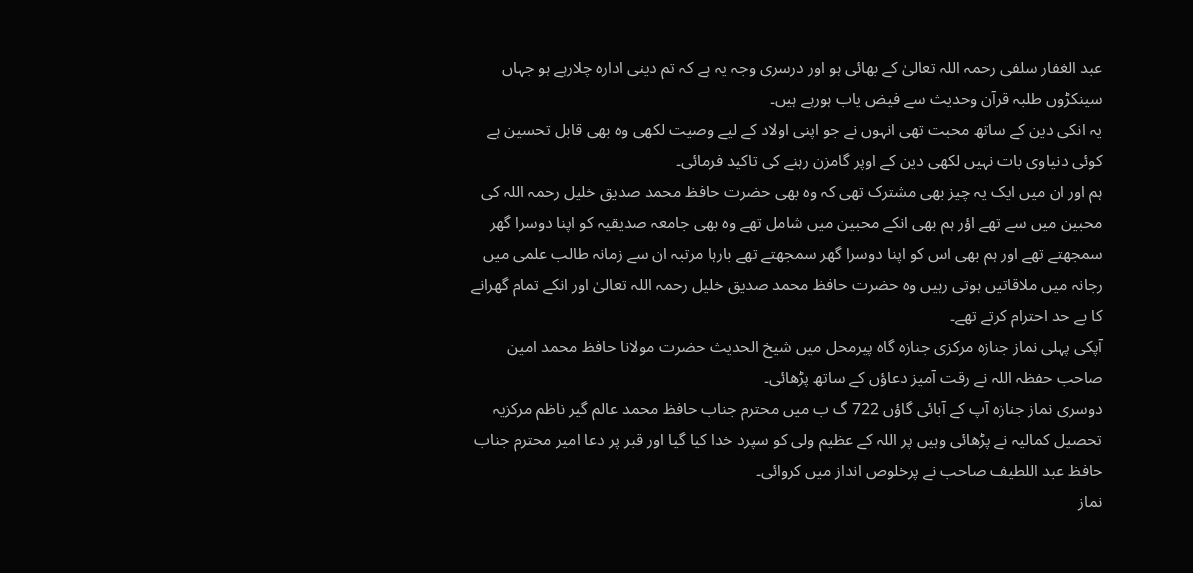عبد الغفار سلفی رحمہ اللہ تعالیٰ کے بھائی ہو اور درسری وجہ یہ ہے کہ تم دینی ادارہ چلارہے ہو جہاں سینکڑوں طلبہ قرآن وحدیث سے فیض یاب ہورہے ہیں۔
یہ انکی دین کے ساتھ محبت تھی انہوں نے جو اپنی اولاد کے لیے وصیت لکھی وہ بھی قابل تحسین ہے کوئی دنیاوی بات نہیں لکھی دین کے اوپر گامزن رہنے کی تاکید فرمائی۔
ہم اور ان میں ایک یہ چیز بھی مشترک تھی کہ وہ بھی حضرت حافظ محمد صدیق خلیل رحمہ اللہ کی محبین میں سے تھے اؤر ہم بھی انکے محبین میں شامل تھے وہ بھی جامعہ صدیقیہ کو اپنا دوسرا گھر سمجھتے تھے اور ہم بھی اس کو اپنا دوسرا گھر سمجھتے تھے بارہا مرتبہ ان سے زمانہ طالب علمی میں رجانہ میں ملاقاتیں ہوتی رہیں وہ حضرت حافظ محمد صدیق خلیل رحمہ اللہ تعالیٰ اور انکے تمام گھرانے کا بے حد احترام کرتے تھے۔
آپکی پہلی نماز جنازہ مرکزی جنازہ گاہ پیرمحل میں شیخ الحدیث حضرت مولانا حافظ محمد امین صاحب حفظہ اللہ نے رقت آمیز دعاؤں کے ساتھ پڑھائی۔
دوسری نماز جنازہ آپ کے آبائی گاؤں 722 گ ب میں محترم جناب حافظ محمد عالم گیر ناظم مرکزیہ تحصیل کمالیہ نے پڑھائی وہیں پر اللہ کے عظیم ولی کو سپرد خدا کیا گیا اور قبر پر دعا امیر محترم جناب حافظ عبد اللطیف صاحب نے پرخلوص انداز میں کروائی۔
نماز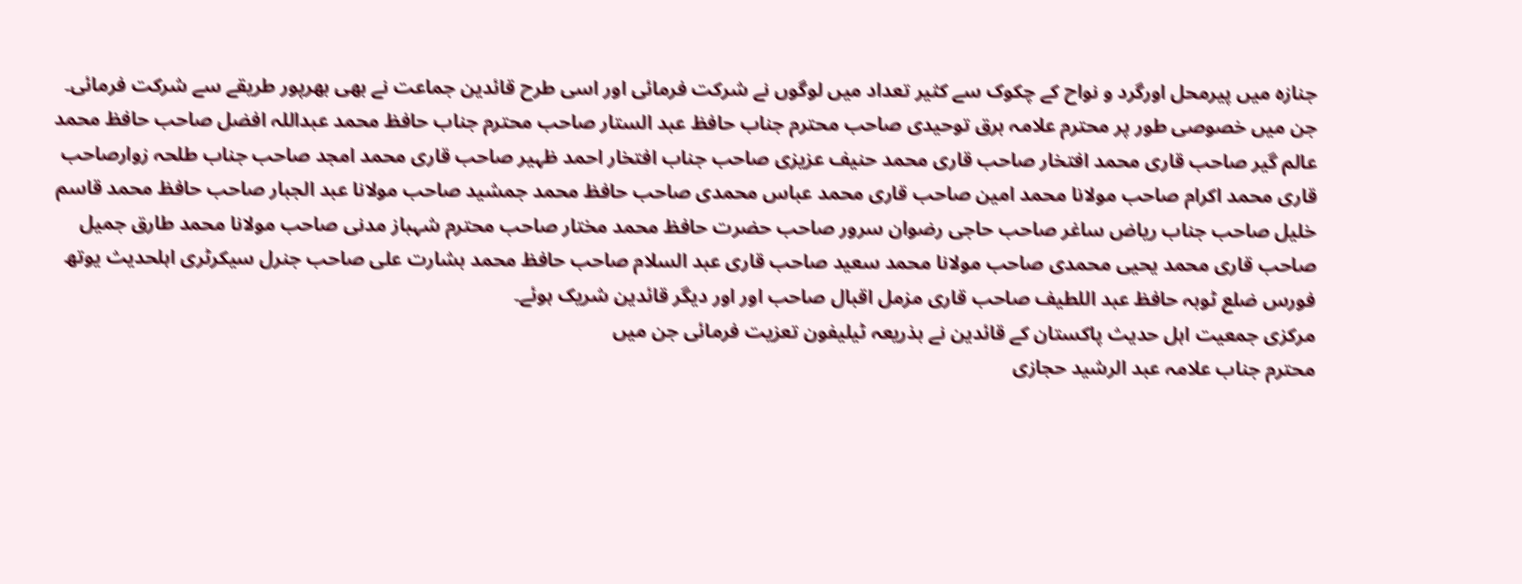جنازہ میں پیرمحل اورگرد و نواح کے چکوک سے کثیر تعداد میں لوگوں نے شرکت فرمائی اور اسی طرح قائدین جماعت نے بھی بھرپور طریقے سے شرکت فرمائی۔
جن میں خصوصی طور پر محترم علامہ برق توحیدی صاحب محترم جناب حافظ عبد الستار صاحب محترم جناب حافظ محمد عبداللہ افضل صاحب حافظ محمد عالم گیر صاحب قاری محمد افتخار صاحب قاری محمد حنیف عزیزی صاحب جناب افتخار احمد ظہیر صاحب قاری محمد امجد صاحب جناب طلحہ زوارصاحب قاری محمد اکرام صاحب مولانا محمد امین صاحب قاری محمد عباس محمدی صاحب حافظ محمد جمشید صاحب مولانا عبد الجبار صاحب حافظ محمد قاسم خلیل صاحب جناب ریاض ساغر صاحب حاجی رضوان سرور صاحب حضرت حافظ محمد مختار صاحب محترم شہباز مدنی صاحب مولانا محمد طارق جمیل صاحب قاری محمد یحیی محمدی صاحب مولانا محمد سعید صاحب قاری عبد السلام صاحب حافظ محمد بشارت علی صاحب جنرل سیکرٹری اہلحدیث یوتھ فورس ضلع ٹوبہ حافظ عبد اللطیف صاحب قاری مزمل اقبال صاحب اور اور دیگر قائدین شریک ہوئے۔
مرکزی جمعیت اہل حدیث پاکستان کے قائدین نے بذریعہ ٹیلیفون تعزیت فرمائی جن میں
محترم جناب علامہ عبد الرشید حجازی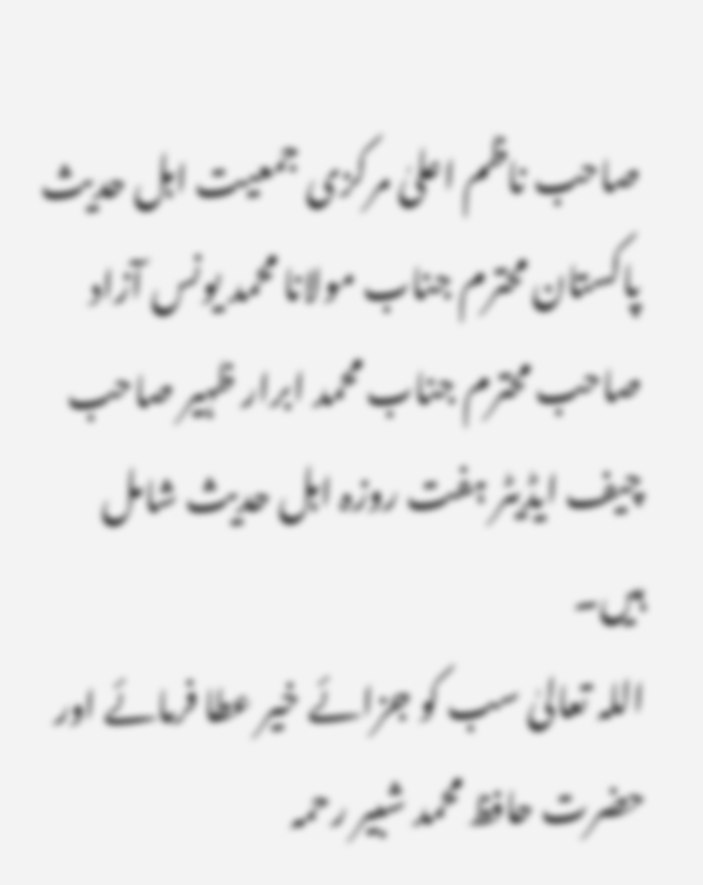صاحب ناظم اعلیٰ مرکزی جمعیت اہل حدیث پاکستان محترم جناب مولانا محمد یونس آزاد صاحب محترم جناب محمد ابرار ظہیر صاحب چیف ایڈیٹر ہفت روزہ اہل حدیث شامل ہیں۔
اللہ تعالیٰ سب کو جزائے خیر عطا فرمائے اور حضرت حافظ محمد شبیر رحمہ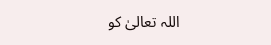اللہ تعالیٰ کو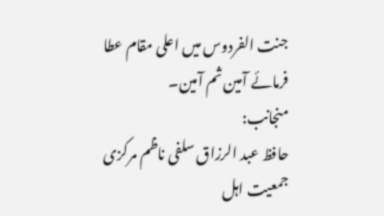جنت الفردوس میں اعلی مقام عطا فرمائے آمین ثم آمین۔
منجانب:
حافظ عبد الرزاق سلفی ناظم مرکزی جمعیت اہل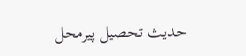حدیث تحصیل پیرمحل